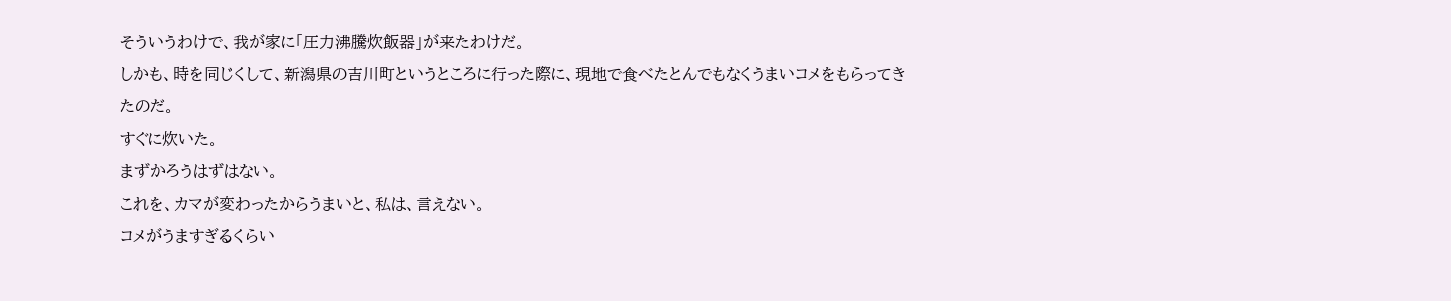そういうわけで、我が家に「圧力沸騰炊飯器」が来たわけだ。
しかも、時を同じくして、新潟県の吉川町というところに行った際に、現地で食べたとんでもなくうまいコメをもらってきたのだ。
すぐに炊いた。
まずかろうはずはない。
これを、カマが変わったからうまいと、私は、言えない。
コメがうますぎるくらい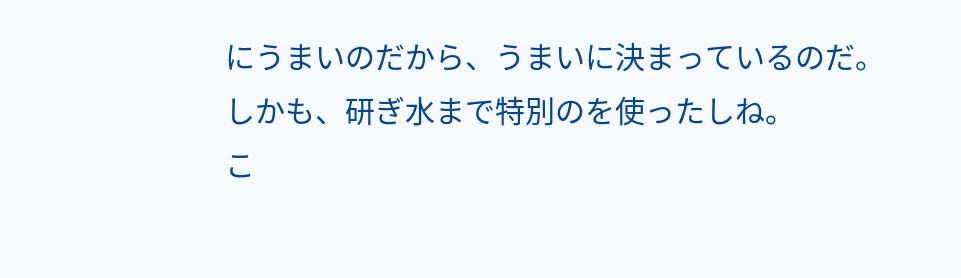にうまいのだから、うまいに決まっているのだ。
しかも、研ぎ水まで特別のを使ったしね。
こ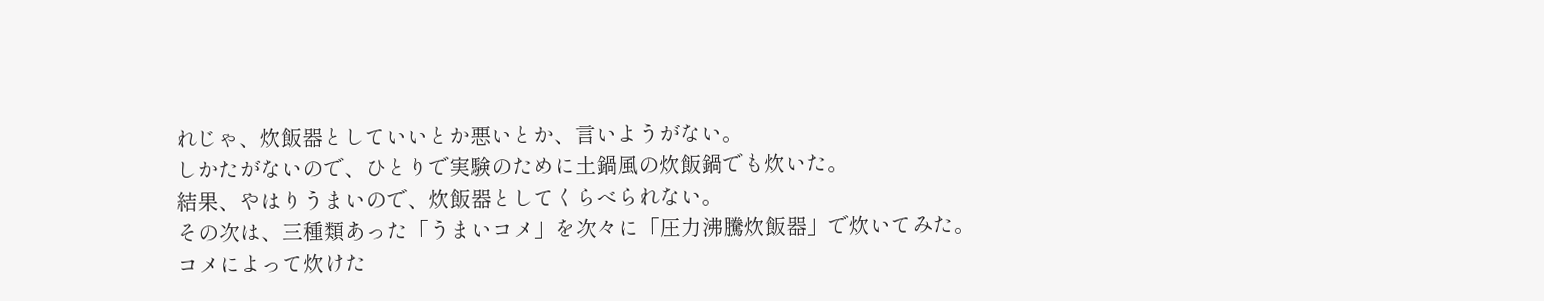れじゃ、炊飯器としていいとか悪いとか、言いようがない。
しかたがないので、ひとりで実験のために土鍋風の炊飯鍋でも炊いた。
結果、やはりうまいので、炊飯器としてくらべられない。
その次は、三種類あった「うまいコメ」を次々に「圧力沸騰炊飯器」で炊いてみた。
コメによって炊けた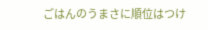ごはんのうまさに順位はつけ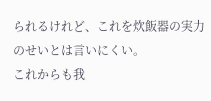られるけれど、これを炊飯器の実力のせいとは言いにくい。
これからも我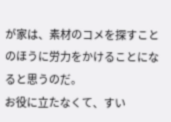が家は、素材のコメを探すことのほうに労力をかけることになると思うのだ。
お役に立たなくて、すい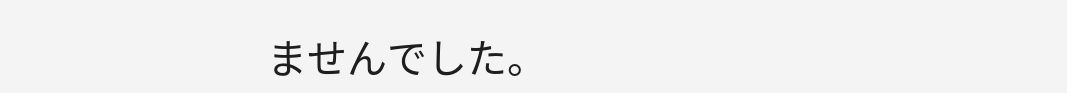ませんでした。